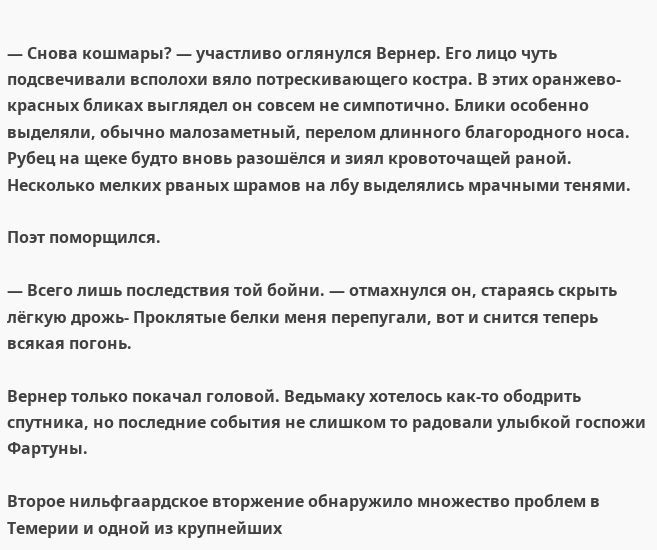— Снова кошмары? — участливо оглянулся Вернер. Его лицо чуть подсвечивали всполохи вяло потрескивающего костра. В этих оранжево-красных бликах выглядел он совсем не симпотично. Блики особенно выделяли, обычно малозаметный, перелом длинного благородного носа. Рубец на щеке будто вновь разошёлся и зиял кровоточащей раной. Несколько мелких рваных шрамов на лбу выделялись мрачными тенями.

Поэт поморщился.

— Всего лишь последствия той бойни. — отмахнулся он, стараясь скрыть лёгкую дрожь- Проклятые белки меня перепугали, вот и снится теперь всякая погонь.

Вернер только покачал головой. Ведьмаку хотелось как-то ободрить спутника, но последние события не слишком то радовали улыбкой госпожи Фартуны.

Второе нильфгаардское вторжение обнаружило множество проблем в Темерии и одной из крупнейших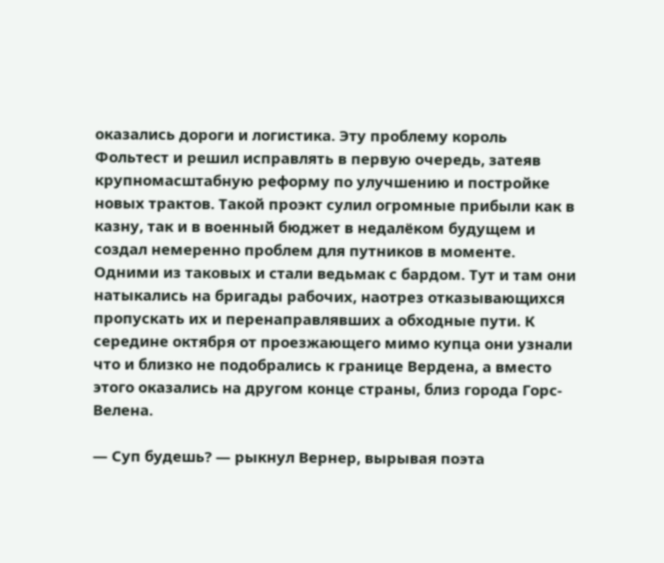оказались дороги и логистика. Эту проблему король Фольтест и решил исправлять в первую очередь, затеяв крупномасштабную реформу по улучшению и постройке новых трактов. Такой проэкт сулил огромные прибыли как в казну, так и в военный бюджет в недалёком будущем и создал немеренно проблем для путников в моменте. Одними из таковых и стали ведьмак с бардом. Тут и там они натыкались на бригады рабочих, наотрез отказывающихся пропускать их и перенаправлявших а обходные пути. К середине октября от проезжающего мимо купца они узнали что и близко не подобрались к границе Вердена, а вместо этого оказались на другом конце страны, близ города Горс-Велена.

— Суп будешь? — рыкнул Вернер, вырывая поэта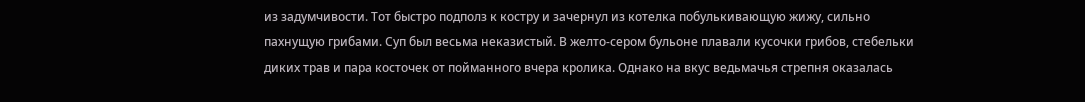из задумчивости. Тот быстро подполз к костру и зачернул из котелка побулькивающую жижу, сильно пахнущую грибами. Суп был весьма неказистый. В желто-сером бульоне плавали кусочки грибов, стебельки диких трав и пара косточек от пойманного вчера кролика. Однако на вкус ведьмачья стрепня оказалась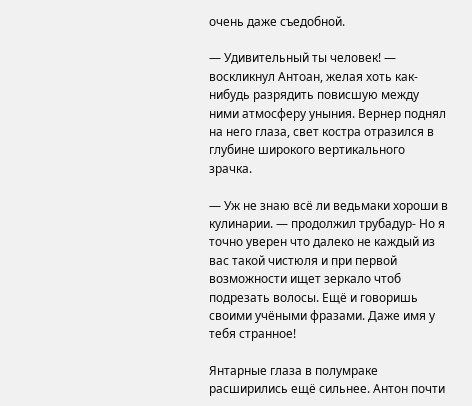очень даже съедобной.

— Удивительный ты человек! — воскликнул Антоан, желая хоть как-нибудь разрядить повисшую между ними атмосферу уныния. Вернер поднял на него глаза, свет костра отразился в глубине широкого вертикального зрачка.

— Уж не знаю всё ли ведьмаки хороши в кулинарии. — продолжил трубадур- Но я точно уверен что далеко не каждый из вас такой чистюля и при первой возможности ищет зеркало чтоб подрезать волосы. Ещё и говоришь своими учёными фразами. Даже имя у тебя странное!

Янтарные глаза в полумраке расширились ещё сильнее. Антон почти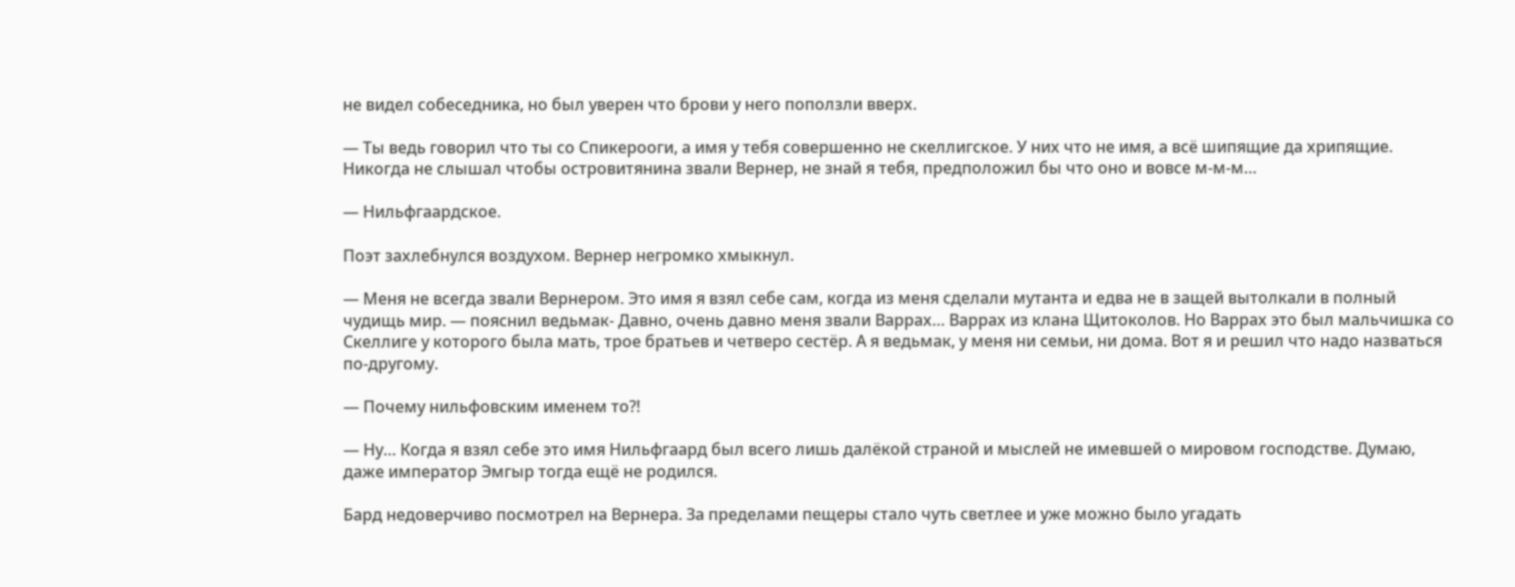не видел собеседника, но был уверен что брови у него поползли вверх.

— Ты ведь говорил что ты со Спикерооги, а имя у тебя совершенно не скеллигское. У них что не имя, а всё шипящие да хрипящие. Никогда не слышал чтобы островитянина звали Вернер, не знай я тебя, предположил бы что оно и вовсе м-м-м…

— Нильфгаардское.

Поэт захлебнулся воздухом. Вернер негромко хмыкнул.

— Меня не всегда звали Вернером. Это имя я взял себе сам, когда из меня сделали мутанта и едва не в защей вытолкали в полный чудищь мир. — пояснил ведьмак- Давно, очень давно меня звали Варрах… Варрах из клана Щитоколов. Но Варрах это был мальчишка со Скеллиге у которого была мать, трое братьев и четверо сестёр. А я ведьмак, у меня ни семьи, ни дома. Вот я и решил что надо назваться по-другому.

— Почему нильфовским именем то?!

— Ну… Когда я взял себе это имя Нильфгаард был всего лишь далёкой страной и мыслей не имевшей о мировом господстве. Думаю, даже император Эмгыр тогда ещё не родился.

Бард недоверчиво посмотрел на Вернера. За пределами пещеры стало чуть светлее и уже можно было угадать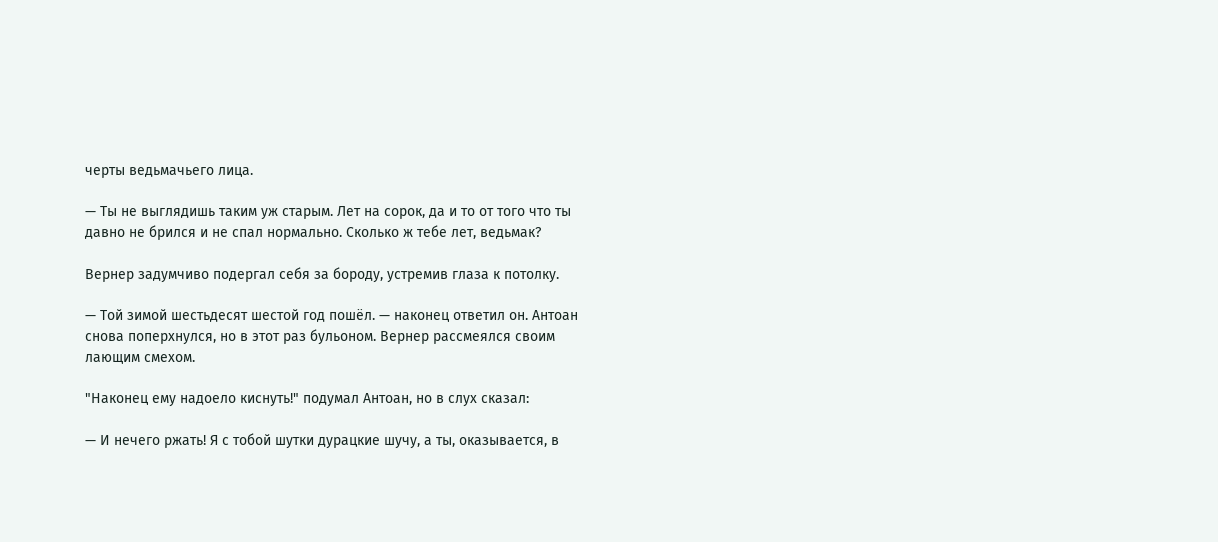черты ведьмачьего лица.

— Ты не выглядишь таким уж старым. Лет на сорок, да и то от того что ты давно не брился и не спал нормально. Сколько ж тебе лет, ведьмак?

Вернер задумчиво подергал себя за бороду, устремив глаза к потолку.

— Той зимой шестьдесят шестой год пошёл. — наконец ответил он. Антоан снова поперхнулся, но в этот раз бульоном. Вернер рассмеялся своим лающим смехом.

"Наконец ему надоело киснуть!" подумал Антоан, но в слух сказал:

— И нечего ржать! Я с тобой шутки дурацкие шучу, а ты, оказывается, в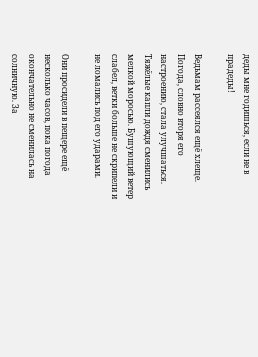деды мне годишься, если не в прадеды!

Ведьмам рассеялся ещё хлеще. Погода, словно вторя его настроению, стала улучшаться. Тяжёлые капли дождя сменились мелкой моросью. Бушующий ветер слабел, ветки больше не скрипели и не ломались под его ударами.

Они просидели в пещере ещё несколько часов, пока погода окончательно не сменилась на солничную. За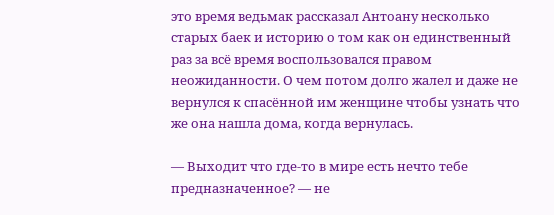это время ведьмак рассказал Антоану несколько старых баек и историю о том как он единственный раз за всё время воспользовался правом неожиданности. О чем потом долго жалел и даже не вернулся к спасённой им женщине чтобы узнать что же она нашла дома, когда вернулась.

— Выходит что где-то в мире есть нечто тебе предназначенное? — не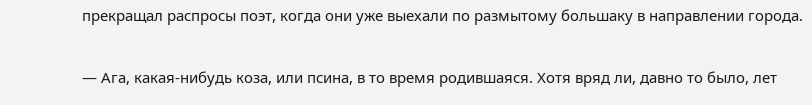прекращал распросы поэт, когда они уже выехали по размытому большаку в направлении города.

— Ага, какая-нибудь коза, или псина, в то время родившаяся. Хотя вряд ли, давно то было, лет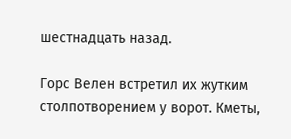шестнадцать назад.

Горс Велен встретил их жутким столпотворением у ворот. Кметы,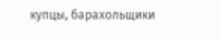купцы, барахольщики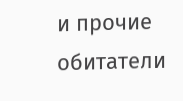и прочие обитатели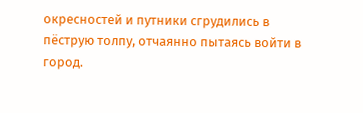окресностей и путники сгрудились в пёструю толпу, отчаянно пытаясь войти в город.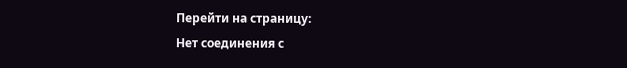Перейти на страницу:
Нет соединения с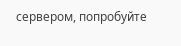сервером, попробуйте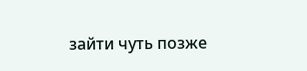зайти чуть позже